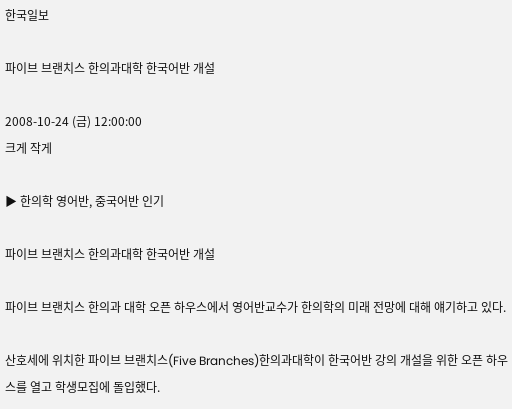한국일보

파이브 브랜치스 한의과대학 한국어반 개설

2008-10-24 (금) 12:00:00
크게 작게

▶ 한의학 영어반, 중국어반 인기

파이브 브랜치스 한의과대학 한국어반 개설

파이브 브랜치스 한의과 대학 오픈 하우스에서 영어반교수가 한의학의 미래 전망에 대해 얘기하고 있다.

산호세에 위치한 파이브 브랜치스(Five Branches)한의과대학이 한국어반 강의 개설을 위한 오픈 하우스를 열고 학생모집에 돌입했다.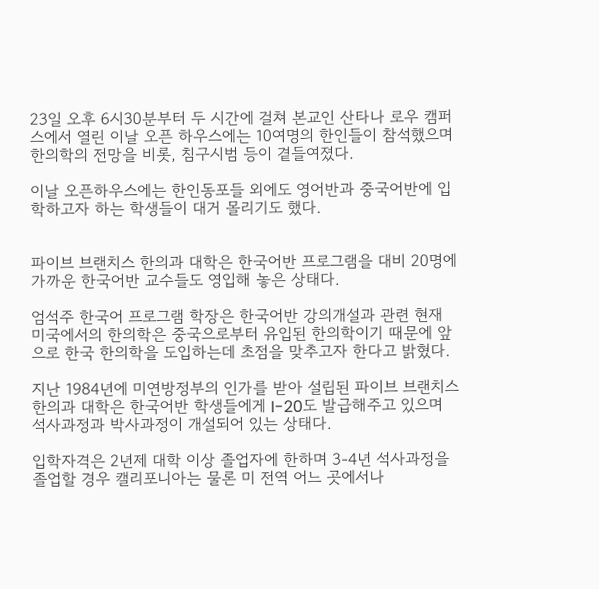23일 오후 6시30분부터 두 시간에 걸쳐 본교인 산타나 로우 캠퍼스에서 열린 이날 오픈 하우스에는 10여명의 한인들이 참석했으며 한의학의 전망을 비롯, 침구시범 등이 곁들여졌다.

이날 오픈하우스에는 한인동포들 외에도 영어반과 중국어반에 입학하고자 하는 학생들이 대거 몰리기도 했다.


파이브 브랜치스 한의과 대학은 한국어반 프로그램을 대비 20명에 가까운 한국어반 교수들도 영입해 놓은 상태다.

엄석주 한국어 프로그램 학장은 한국어반 강의개설과 관련 현재 미국에서의 한의학은 중국으로부터 유입된 한의학이기 때문에 앞으로 한국 한의학을 도입하는데 초점을 맞추고자 한다고 밝혔다.

지난 1984년에 미연방정부의 인가를 받아 설립된 파이브 브랜치스 한의과 대학은 한국어반 학생들에게 I-20도 발급해주고 있으며 석사과정과 박사과정이 개설되어 있는 상태다.

입학자격은 2년제 대학 이상 졸업자에 한하며 3-4년 석사과정을 졸업할 경우 캘리포니아는 물론 미 전역 어느 곳에서나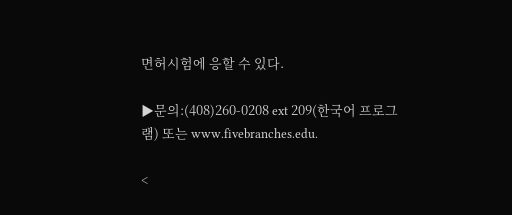면허시험에 응할 수 있다.

▶문의:(408)260-0208 ext 209(한국어 프로그램) 또는 www.fivebranches.edu.

<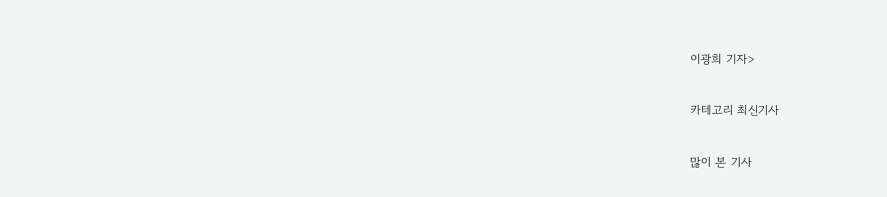이광희 기자>

카테고리 최신기사

많이 본 기사